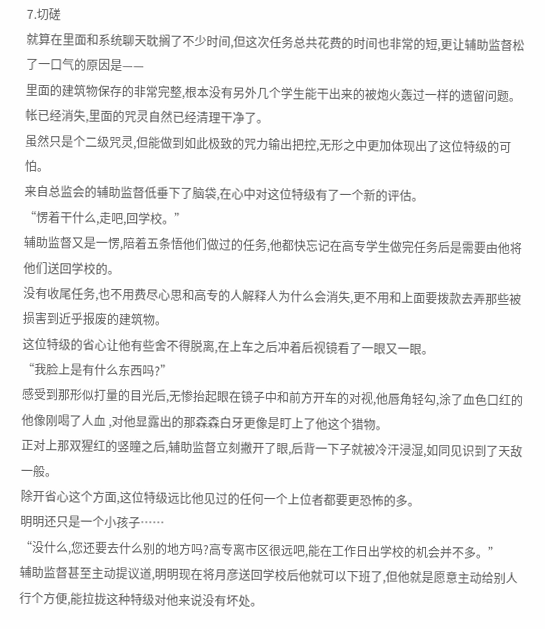7.切磋
就算在里面和系统聊天耽搁了不少时间,但这次任务总共花费的时间也非常的短,更让辅助监督松了一口气的原因是——
里面的建筑物保存的非常完整,根本没有另外几个学生能干出来的被炮火轰过一样的遗留问题。
帐已经消失,里面的咒灵自然已经清理干净了。
虽然只是个二级咒灵,但能做到如此极致的咒力输出把控,无形之中更加体现出了这位特级的可怕。
来自总监会的辅助监督低垂下了脑袋,在心中对这位特级有了一个新的评估。
“愣着干什么,走吧,回学校。”
辅助监督又是一愣,陪着五条悟他们做过的任务,他都快忘记在高专学生做完任务后是需要由他将他们送回学校的。
没有收尾任务,也不用费尽心思和高专的人解释人为什么会消失,更不用和上面要拨款去弄那些被损害到近乎报废的建筑物。
这位特级的省心让他有些舍不得脱离,在上车之后冲着后视镜看了一眼又一眼。
“我脸上是有什么东西吗?”
感受到那形似打量的目光后,无惨抬起眼在镜子中和前方开车的对视,他唇角轻勾,涂了血色口红的他像刚喝了人血 ,对他显露出的那森森白牙更像是盯上了他这个猎物。
正对上那双猩红的竖瞳之后,辅助监督立刻撇开了眼,后背一下子就被冷汗浸湿,如同见识到了天敌一般。
除开省心这个方面,这位特级远比他见过的任何一个上位者都要更恐怖的多。
明明还只是一个小孩子……
“没什么,您还要去什么别的地方吗?高专离市区很远吧,能在工作日出学校的机会并不多。”
辅助监督甚至主动提议道,明明现在将月彦送回学校后他就可以下班了,但他就是愿意主动给别人行个方便,能拉拢这种特级对他来说没有坏处。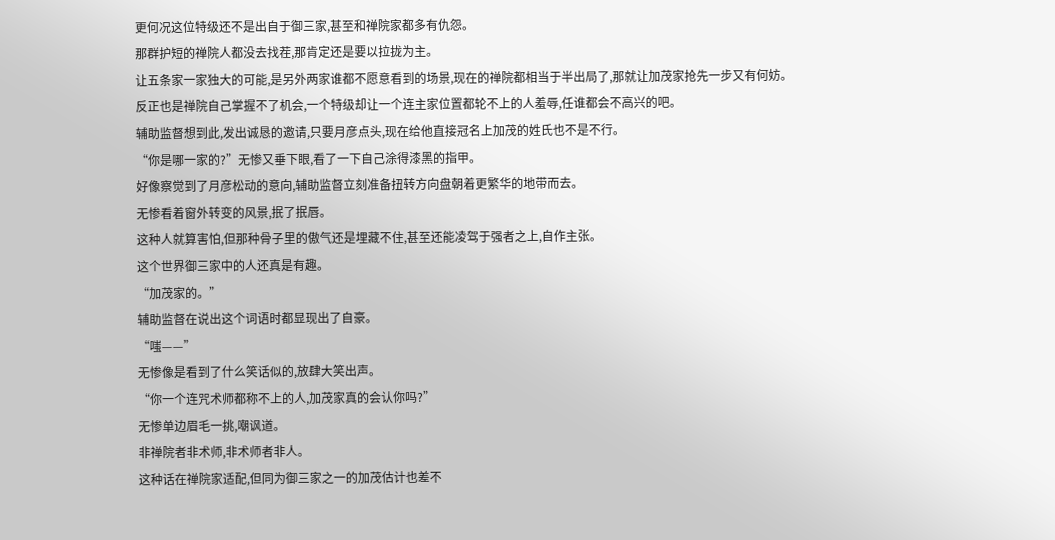更何况这位特级还不是出自于御三家,甚至和禅院家都多有仇怨。
那群护短的禅院人都没去找茬,那肯定还是要以拉拢为主。
让五条家一家独大的可能,是另外两家谁都不愿意看到的场景,现在的禅院都相当于半出局了,那就让加茂家抢先一步又有何妨。
反正也是禅院自己掌握不了机会,一个特级却让一个连主家位置都轮不上的人羞辱,任谁都会不高兴的吧。
辅助监督想到此,发出诚恳的邀请,只要月彦点头,现在给他直接冠名上加茂的姓氏也不是不行。
“你是哪一家的?”无惨又垂下眼,看了一下自己涂得漆黑的指甲。
好像察觉到了月彦松动的意向,辅助监督立刻准备扭转方向盘朝着更繁华的地带而去。
无惨看着窗外转变的风景,抿了抿唇。
这种人就算害怕,但那种骨子里的傲气还是埋藏不住,甚至还能凌驾于强者之上,自作主张。
这个世界御三家中的人还真是有趣。
“加茂家的。”
辅助监督在说出这个词语时都显现出了自豪。
“嗤——”
无惨像是看到了什么笑话似的,放肆大笑出声。
“你一个连咒术师都称不上的人,加茂家真的会认你吗?”
无惨单边眉毛一挑,嘲讽道。
非禅院者非术师,非术师者非人。
这种话在禅院家适配,但同为御三家之一的加茂估计也差不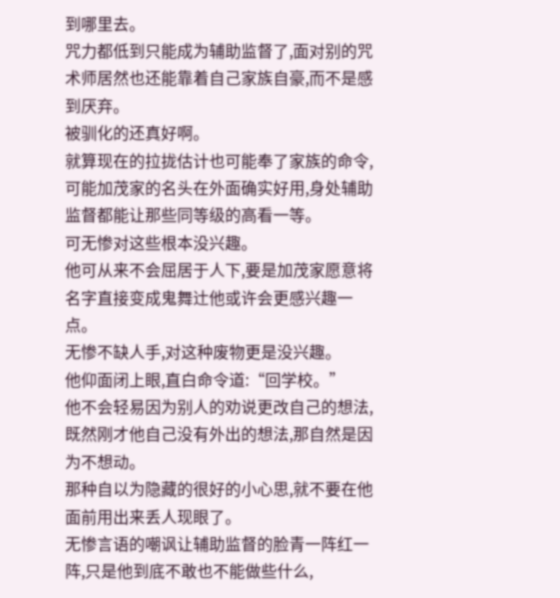到哪里去。
咒力都低到只能成为辅助监督了,面对别的咒术师居然也还能靠着自己家族自豪,而不是感到厌弃。
被驯化的还真好啊。
就算现在的拉拢估计也可能奉了家族的命令,可能加茂家的名头在外面确实好用,身处辅助监督都能让那些同等级的高看一等。
可无惨对这些根本没兴趣。
他可从来不会屈居于人下,要是加茂家愿意将名字直接变成鬼舞辻他或许会更感兴趣一点。
无惨不缺人手,对这种废物更是没兴趣。
他仰面闭上眼,直白命令道:“回学校。”
他不会轻易因为别人的劝说更改自己的想法,既然刚才他自己没有外出的想法,那自然是因为不想动。
那种自以为隐藏的很好的小心思,就不要在他面前用出来丢人现眼了。
无惨言语的嘲讽让辅助监督的脸青一阵红一阵,只是他到底不敢也不能做些什么,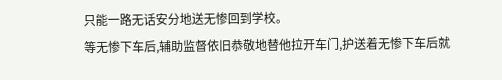只能一路无话安分地送无惨回到学校。
等无惨下车后,辅助监督依旧恭敬地替他拉开车门,护送着无惨下车后就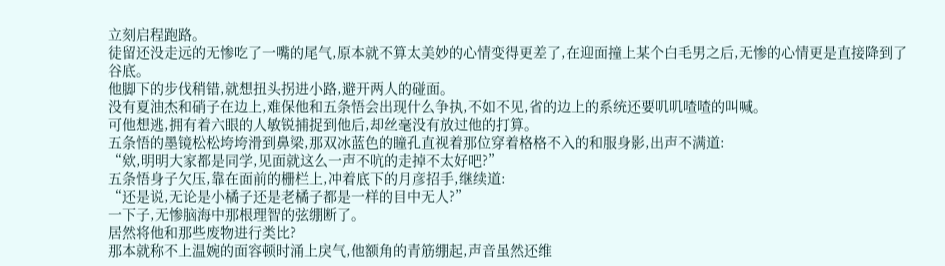立刻启程跑路。
徒留还没走远的无惨吃了一嘴的尾气,原本就不算太美妙的心情变得更差了,在迎面撞上某个白毛男之后,无惨的心情更是直接降到了谷底。
他脚下的步伐稍错,就想扭头拐进小路,避开两人的碰面。
没有夏油杰和硝子在边上,难保他和五条悟会出现什么争执,不如不见,省的边上的系统还要叽叽喳喳的叫喊。
可他想逃,拥有着六眼的人敏锐捕捉到他后,却丝毫没有放过他的打算。
五条悟的墨镜松松垮垮滑到鼻梁,那双冰蓝色的瞳孔直视着那位穿着格格不入的和服身影,出声不满道:
“欸,明明大家都是同学,见面就这么一声不吭的走掉不太好吧?”
五条悟身子欠压,靠在面前的栅栏上,冲着底下的月彦招手,继续道:
“还是说,无论是小橘子还是老橘子都是一样的目中无人?”
一下子,无惨脑海中那根理智的弦绷断了。
居然将他和那些废物进行类比?
那本就称不上温婉的面容顿时涌上戾气,他额角的青筋绷起,声音虽然还维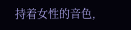持着女性的音色,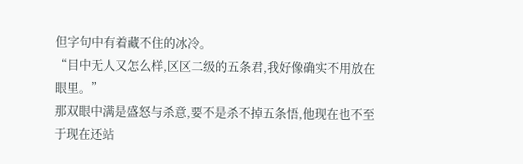但字句中有着藏不住的冰冷。
“目中无人又怎么样,区区二级的五条君,我好像确实不用放在眼里。”
那双眼中满是盛怒与杀意,要不是杀不掉五条悟,他现在也不至于现在还站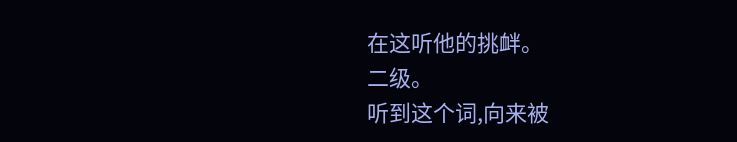在这听他的挑衅。
二级。
听到这个词,向来被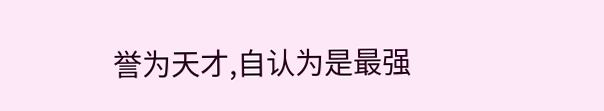誉为天才,自认为是最强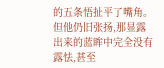的五条悟扯平了嘴角。
但他仍旧张扬,那显露出来的蓝眸中完全没有露怯,甚至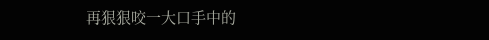再狠狠咬一大口手中的